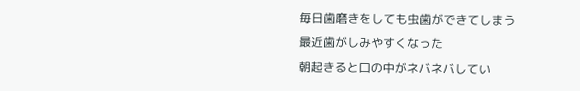毎日歯磨きをしても虫歯ができてしまう
最近歯がしみやすくなった
朝起きると口の中がネバネバしてい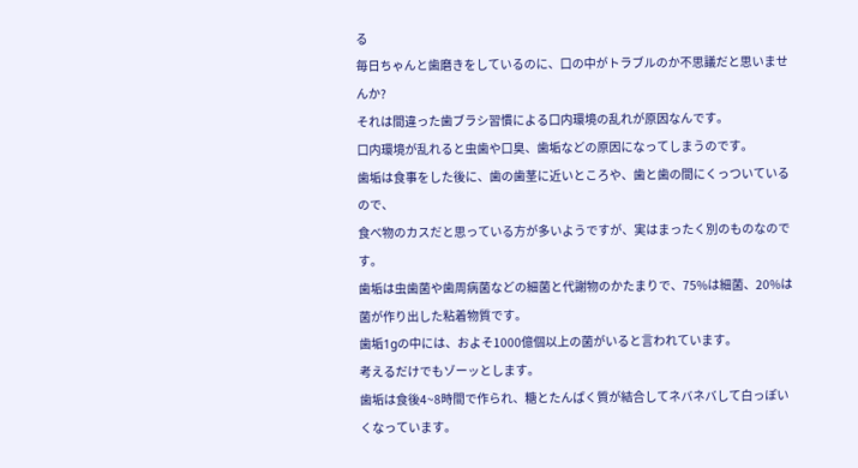る
毎日ちゃんと歯磨きをしているのに、口の中がトラブルのか不思議だと思いませんか?
それは間違った歯ブラシ習慣による口内環境の乱れが原因なんです。
口内環境が乱れると虫歯や口臭、歯垢などの原因になってしまうのです。
歯垢は食事をした後に、歯の歯茎に近いところや、歯と歯の間にくっついているので、
食べ物のカスだと思っている方が多いようですが、実はまったく別のものなのです。
歯垢は虫歯菌や歯周病菌などの細菌と代謝物のかたまりで、75%は細菌、20%は菌が作り出した粘着物質です。
歯垢1gの中には、およそ1000億個以上の菌がいると言われています。
考えるだけでもゾーッとします。
歯垢は食後4~8時間で作られ、糖とたんぱく質が結合してネバネバして白っぽいくなっています。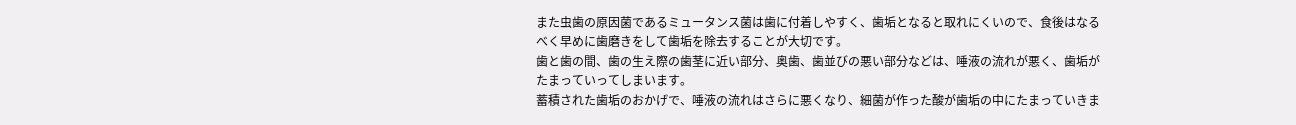また虫歯の原因菌であるミュータンス菌は歯に付着しやすく、歯垢となると取れにくいので、食後はなるべく早めに歯磨きをして歯垢を除去することが大切です。
歯と歯の間、歯の生え際の歯茎に近い部分、奥歯、歯並びの悪い部分などは、唾液の流れが悪く、歯垢がたまっていってしまいます。
蓄積された歯垢のおかげで、唾液の流れはさらに悪くなり、細菌が作った酸が歯垢の中にたまっていきま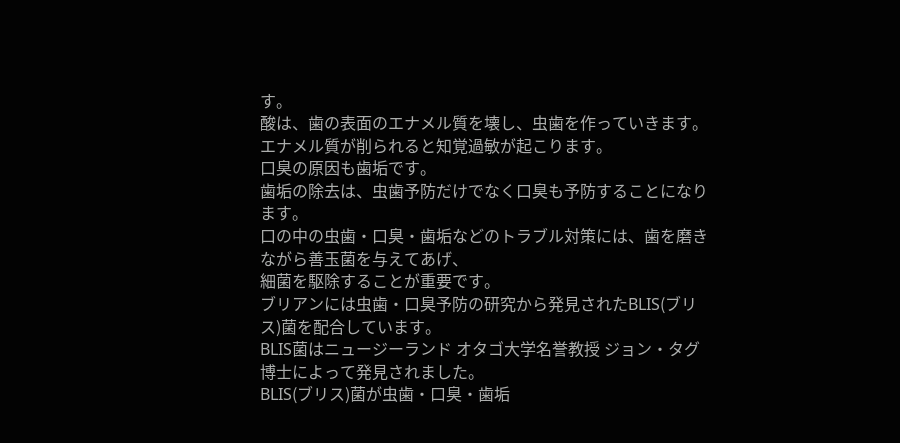す。
酸は、歯の表面のエナメル質を壊し、虫歯を作っていきます。
エナメル質が削られると知覚過敏が起こります。
口臭の原因も歯垢です。
歯垢の除去は、虫歯予防だけでなく口臭も予防することになります。
口の中の虫歯・口臭・歯垢などのトラブル対策には、歯を磨きながら善玉菌を与えてあげ、
細菌を駆除することが重要です。
ブリアンには虫歯・口臭予防の研究から発見されたBLIS(ブリス)菌を配合しています。
BLIS菌はニュージーランド オタゴ大学名誉教授 ジョン・タグ博士によって発見されました。
BLIS(ブリス)菌が虫歯・口臭・歯垢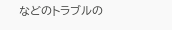などのトラブルの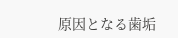原因となる歯垢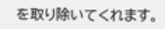を取り除いてくれます。